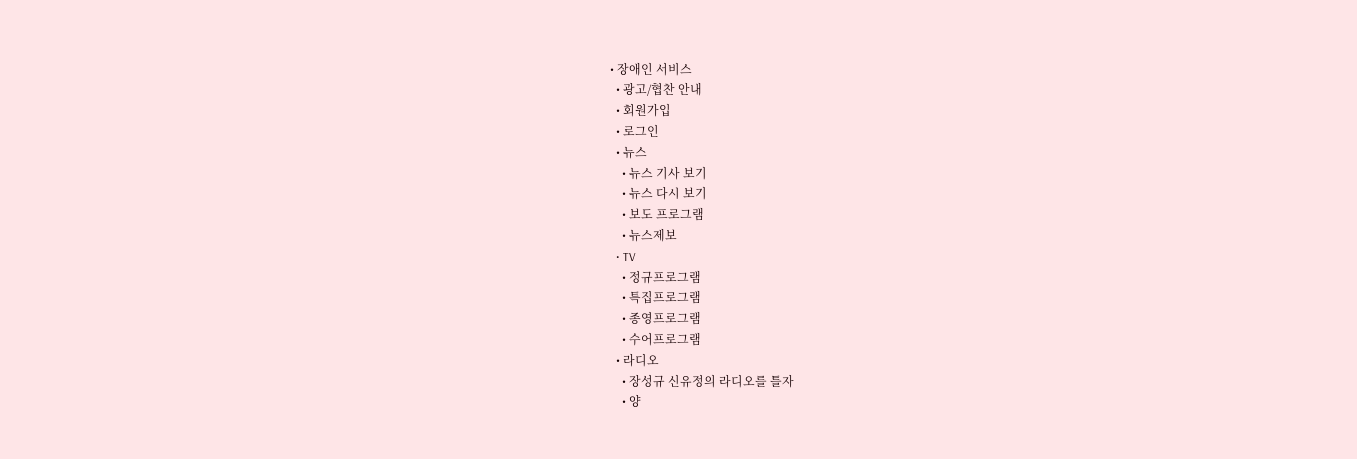• 장애인 서비스
  • 광고/협찬 안내
  • 회원가입
  • 로그인
  • 뉴스
    • 뉴스 기사 보기
    • 뉴스 다시 보기
    • 보도 프로그램
    • 뉴스제보
  • TV
    • 정규프로그램
    • 특집프로그램
    • 종영프로그램
    • 수어프로그램
  • 라디오
    • 장성규 신유정의 라디오를 틀자
    • 양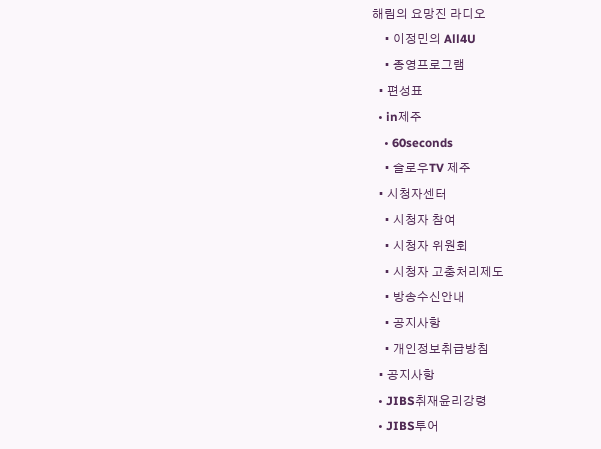해림의 요망진 라디오
    • 이정민의 All4U
    • 종영프로그램
  • 편성표
  • in제주
    • 60seconds
    • 슬로우TV 제주
  • 시청자센터
    • 시청자 참여
    • 시청자 위원회
    • 시청자 고충처리제도
    • 방송수신안내
    • 공지사항
    • 개인정보취급방침
  • 공지사항
  • JIBS취재윤리강령
  • JIBS투어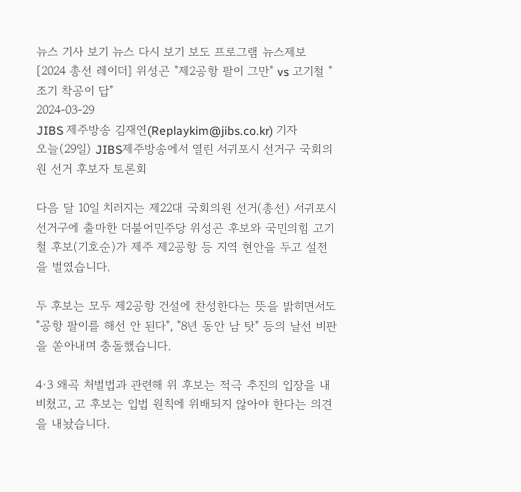뉴스 기사 보기 뉴스 다시 보기 보도 프로그램 뉴스제보
[2024 총선 레이더] 위성곤 "제2공항 팔이 그만" vs 고기철 "조기 착공이 답"
2024-03-29
JIBS 제주방송 김재연(Replaykim@jibs.co.kr) 기자
오늘(29일) JIBS제주방송에서 열린 서귀포시 선거구 국회의원 선거 후보자 토론회

다음 달 10일 치러지는 제22대 국회의원 선거(총선) 서귀포시 선거구에 출마한 더불어민주당 위성곤 후보와 국민의힘 고기철 후보(기호순)가 제주 제2공항 등 지역 현안을 두고 설전을 벌였습니다.

두 후보는 모두 제2공항 건설에 찬성한다는 뜻을 밝히면서도 "공항 팔이를 해선 안 된다", "8년 동안 남 탓" 등의 날선 비판을 쏟아내며 충돌했습니다.

4·3 왜곡 처벌법과 관련해 위 후보는 적극 추진의 입장을 내비쳤고, 고 후보는 입법 원칙에 위배되지 않아야 한다는 의견을 내놨습니다.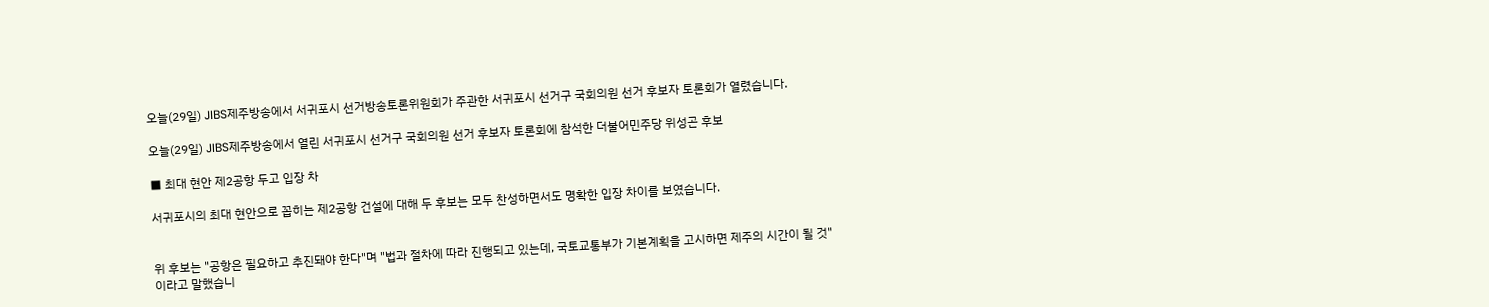오늘(29일) JIBS제주방송에서 서귀포시 선거방송토론위원회가 주관한 서귀포시 선거구 국회의원 선거 후보자 토론회가 열렸습니다.

오늘(29일) JIBS제주방송에서 열린 서귀포시 선거구 국회의원 선거 후보자 토론회에 참석한 더불어민주당 위성곤 후보

■ 최대 현안 제2공항 두고 입장 차

서귀포시의 최대 현안으로 꼽히는 제2공항 건설에 대해 두 후보는 모두 찬성하면서도 명확한 입장 차이를 보였습니다.


위 후보는 "공항은 필요하고 추진돼야 한다"며 "법과 절차에 따라 진행되고 있는데, 국토교통부가 기본계획을 고시하면 제주의 시간이 될 것"이라고 말했습니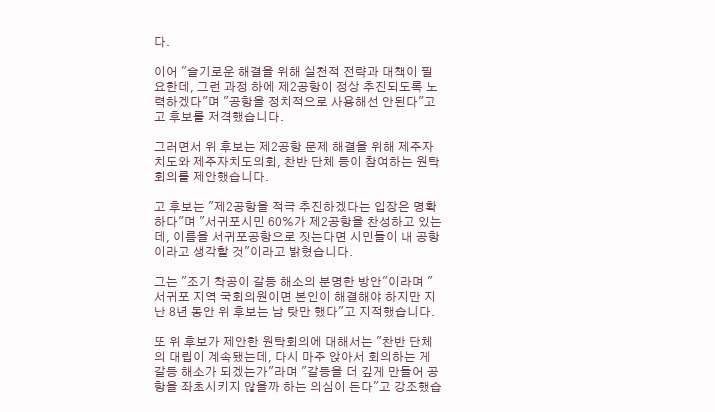다.

이어 "슬기로운 해결을 위해 실천적 전략과 대책이 필요한데, 그런 과정 하에 제2공항이 정상 추진되도록 노력하겠다"며 "공항을 정치적으로 사용해선 안된다"고 고 후보를 저격했습니다.

그러면서 위 후보는 제2공항 문제 해결을 위해 제주자치도와 제주자치도의회, 찬반 단체 등이 참여하는 원탁회의를 제안했습니다.

고 후보는 "제2공항을 적극 추진하겠다는 입장은 명확하다"며 "서귀포시민 60%가 제2공항을 찬성하고 있는데, 이름을 서귀포공항으로 짓는다면 시민들이 내 공항이라고 생각할 것"이라고 밝혔습니다.

그는 "조기 착공이 갈등 해소의 분명한 방안"이라며 "서귀포 지역 국회의원이면 본인이 해결해야 하지만 지난 8년 동안 위 후보는 남 탓만 했다"고 지적했습니다.

또 위 후보가 제안한 원탁회의에 대해서는 "찬반 단체의 대립이 계속됐는데, 다시 마주 앉아서 회의하는 게 갈등 해소가 되겠는가"라며 "갈등을 더 깊게 만들어 공항을 좌초시키지 않을까 하는 의심이 든다"고 강조했습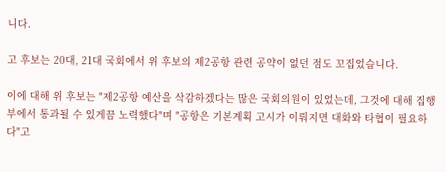니다.

고 후보는 20대, 21대 국회에서 위 후보의 제2공항 관련 공약이 없던 점도 꼬집었습니다.

이에 대해 위 후보는 "제2공항 예산을 삭감하겠다는 많은 국회의원이 있었는데, 그것에 대해 집행부에서 통과될 수 있게끔 노력했다"며 "공항은 기본계획 고시가 이뤄지면 대화와 타협이 필요하다"고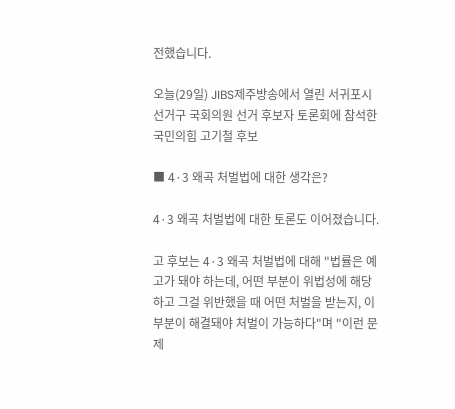전했습니다.

오늘(29일) JIBS제주방송에서 열린 서귀포시 선거구 국회의원 선거 후보자 토론회에 참석한 국민의힘 고기철 후보

■ 4·3 왜곡 처벌법에 대한 생각은?

4·3 왜곡 처벌법에 대한 토론도 이어졌습니다.

고 후보는 4·3 왜곡 처벌법에 대해 "법률은 예고가 돼야 하는데, 어떤 부분이 위법성에 해당하고 그걸 위반했을 때 어떤 처벌을 받는지, 이 부분이 해결돼야 처벌이 가능하다"며 "이런 문제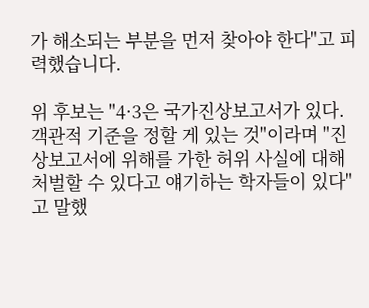가 해소되는 부분을 먼저 찾아야 한다"고 피력했습니다.

위 후보는 "4·3은 국가진상보고서가 있다. 객관적 기준을 정할 게 있는 것"이라며 "진상보고서에 위해를 가한 허위 사실에 대해 처벌할 수 있다고 얘기하는 학자들이 있다"고 말했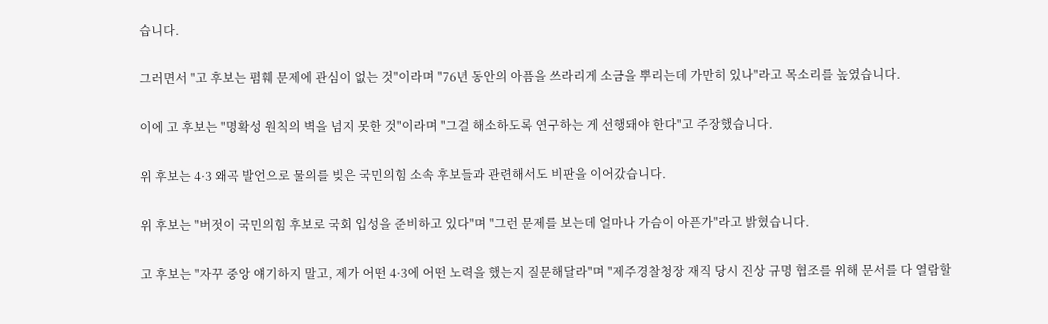습니다.

그러면서 "고 후보는 폄훼 문제에 관심이 없는 것"이라며 "76년 동안의 아픔을 쓰라리게 소금을 뿌리는데 가만히 있나"라고 목소리를 높였습니다.

이에 고 후보는 "명확성 원칙의 벽을 넘지 못한 것"이라며 "그걸 해소하도록 연구하는 게 선행돼야 한다"고 주장했습니다.

위 후보는 4·3 왜곡 발언으로 물의를 빚은 국민의힘 소속 후보들과 관련해서도 비판을 이어갔습니다.

위 후보는 "버젓이 국민의힘 후보로 국회 입성을 준비하고 있다"며 "그런 문제를 보는데 얼마나 가슴이 아픈가"라고 밝혔습니다.

고 후보는 "자꾸 중앙 얘기하지 말고, 제가 어떤 4·3에 어떤 노력을 했는지 질문해달라"며 "제주경찰청장 재직 당시 진상 규명 협조를 위해 문서를 다 열람할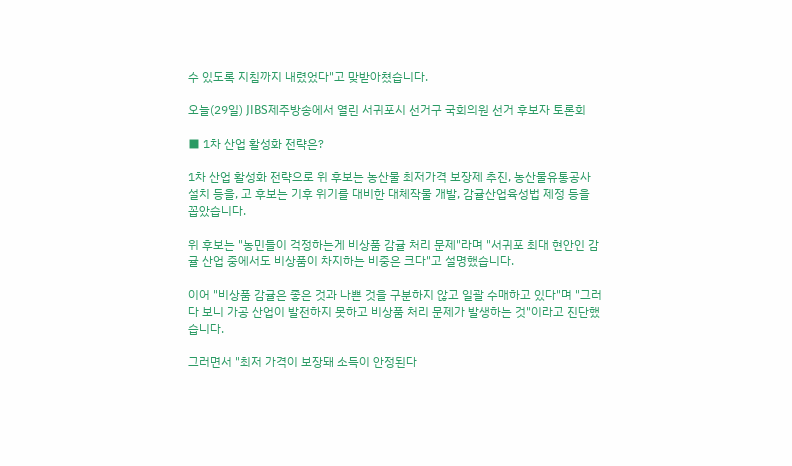수 있도록 지침까지 내렸었다"고 맞받아쳤습니다.

오늘(29일) JIBS제주방송에서 열린 서귀포시 선거구 국회의원 선거 후보자 토론회

■ 1차 산업 활성화 전략은?

1차 산업 활성화 전략으로 위 후보는 농산물 최저가격 보장제 추진, 농산물유통공사 설치 등을, 고 후보는 기후 위기를 대비한 대체작물 개발, 감귤산업육성법 제정 등을 꼽았습니다.

위 후보는 "농민들이 걱정하는게 비상품 감귤 처리 문제"라며 "서귀포 최대 현안인 감귤 산업 중에서도 비상품이 차지하는 비중은 크다"고 설명했습니다.

이어 "비상품 감귤은 좋은 것과 나쁜 것을 구분하지 않고 일괄 수매하고 있다"며 "그러다 보니 가공 산업이 발전하지 못하고 비상품 처리 문제가 발생하는 것"이라고 진단했습니다.

그러면서 "최저 가격이 보장돼 소득이 안정된다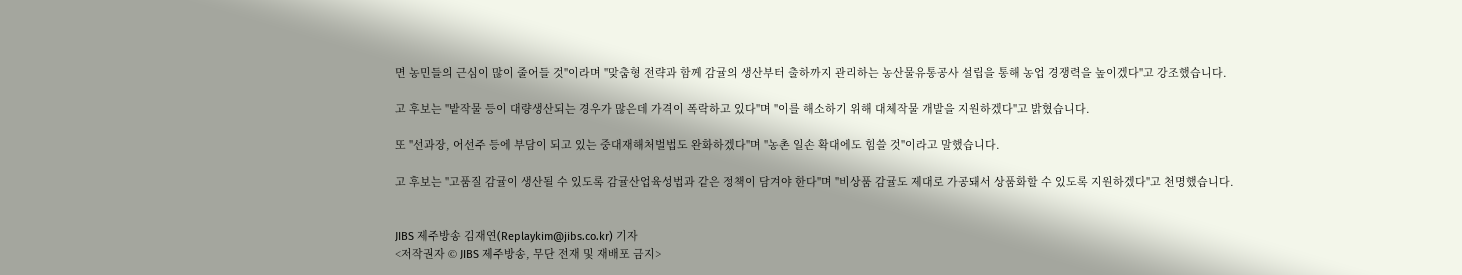면 농민들의 근심이 많이 줄어들 것"이라며 "맞춤형 전략과 함께 감귤의 생산부터 출하까지 관리하는 농산물유통공사 설립을 통해 농업 경쟁력을 높이겠다"고 강조했습니다.

고 후보는 "밭작물 등이 대량생산되는 경우가 많은데 가격이 폭락하고 있다"며 "이를 해소하기 위해 대체작물 개발을 지원하겠다"고 밝혔습니다.

또 "선과장, 어선주 등에 부담이 되고 있는 중대재해처벌법도 완화하겠다"며 "농촌 일손 확대에도 힘쓸 것"이라고 말했습니다.

고 후보는 "고품질 감귤이 생산될 수 있도록 감귤산업육성법과 같은 정책이 담겨야 한다"며 "비상품 감귤도 제대로 가공돼서 상품화할 수 있도록 지원하겠다"고 천명했습니다.


JIBS 제주방송 김재연(Replaykim@jibs.co.kr) 기자
<저작권자 © JIBS 제주방송, 무단 전재 및 재배포 금지>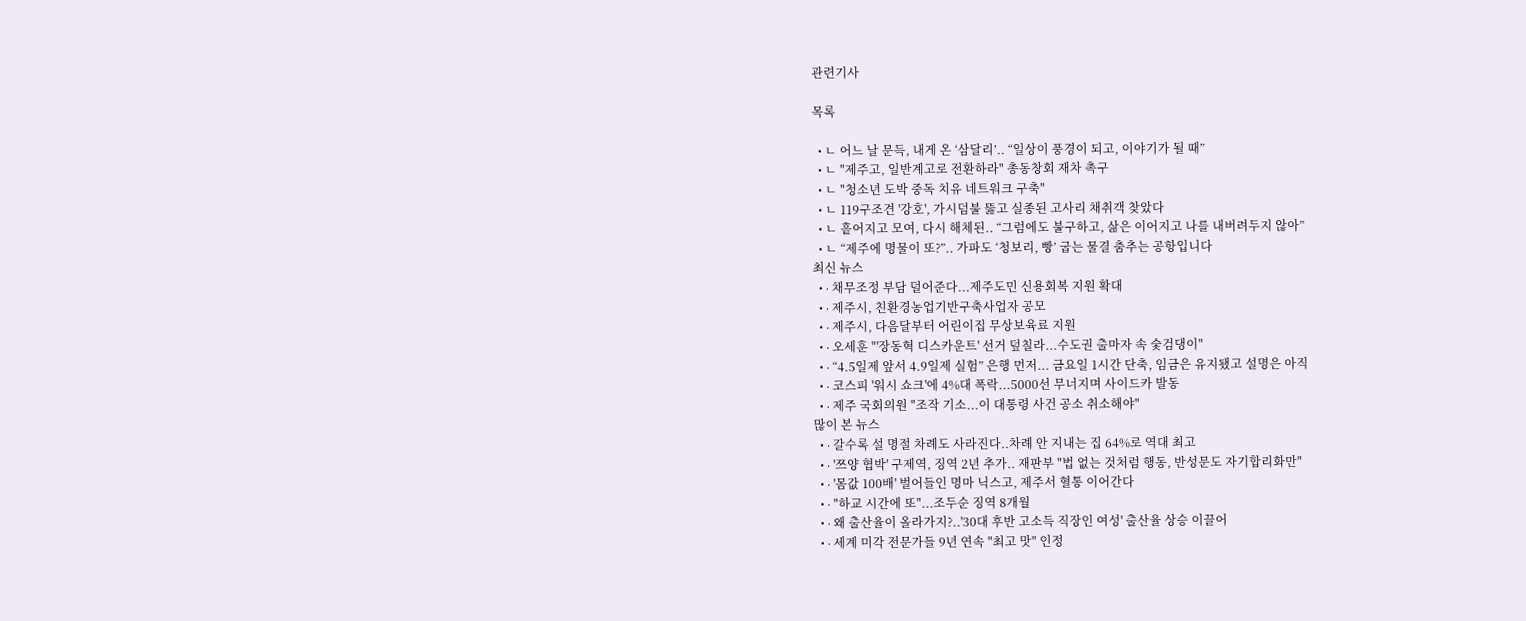관련기사

목록

  • ㄴ 어느 날 문득, 내게 온 ‘삼달리’.. “일상이 풍경이 되고, 이야기가 될 때”
  • ㄴ "제주고, 일반계고로 전환하라" 총동창회 재차 촉구
  • ㄴ "청소년 도박 중독 치유 네트워크 구축"
  • ㄴ 119구조견 '강호', 가시덤불 뚫고 실종된 고사리 채취객 찾았다
  • ㄴ 흩어지고 모여, 다시 해체된.. “그럼에도 불구하고, 삶은 이어지고 나를 내버려두지 않아”
  • ㄴ “제주에 명물이 또?”.. 가파도 ‘청보리, 빵’ 굽는 물결 춤추는 공항입니다
최신 뉴스
  • ∙ 채무조정 부담 덜어준다...제주도민 신용회복 지원 확대
  • ∙ 제주시, 친환경농업기반구축사업자 공모
  • ∙ 제주시, 다음달부터 어린이집 무상보육료 지원
  • ∙ 오세훈 "'장동혁 디스카운트' 선거 덮칠라...수도권 출마자 속 숯검댕이"
  • ∙ “4.5일제 앞서 4.9일제 실험” 은행 먼저... 금요일 1시간 단축, 임금은 유지됐고 설명은 아직
  • ∙ 코스피 '워시 쇼크'에 4%대 폭락...5000선 무너지며 사이드카 발동
  • ∙ 제주 국회의원 "조작 기소...이 대통령 사건 공소 취소해야"
많이 본 뉴스
  • ∙ 갈수록 설 명절 차례도 사라진다..차례 안 지내는 집 64%로 역대 최고
  • ∙ '쯔양 협박' 구제역, 징역 2년 추가.. 재판부 "법 없는 것처럼 행동, 반성문도 자기합리화만"
  • ∙ '몸값 100배' 벌어들인 명마 닉스고, 제주서 혈통 이어간다
  • ∙ "하교 시간에 또"...조두순 징역 8개월
  • ∙ 왜 출산율이 올라가지?..'30대 후반 고소득 직장인 여성' 출산율 상승 이끌어
  • ∙ 세계 미각 전문가들 9년 연속 "최고 맛" 인정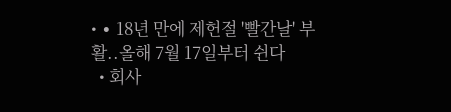• ∙ 18년 만에 제헌절 '빨간날' 부활..올해 7월 17일부터 쉰다
  • 회사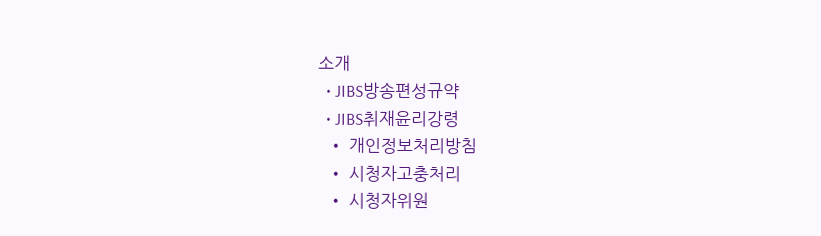소개
  • JIBS방송편성규약
  • JIBS취재윤리강령
  • 개인정보처리방침
  • 시청자고충처리
  • 시청자위원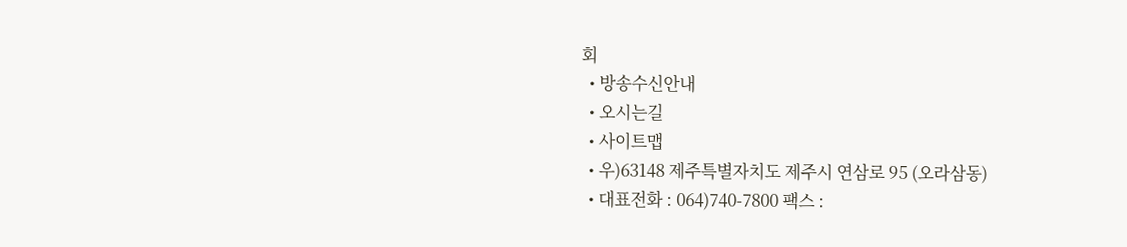회
  • 방송수신안내
  • 오시는길
  • 사이트맵
  • 우)63148 제주특별자치도 제주시 연삼로 95 (오라삼동)
  • 대표전화 : 064)740-7800 팩스 :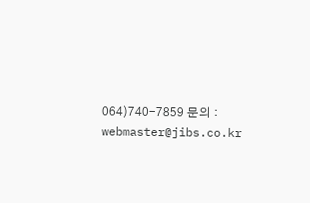064)740-7859 문의 : webmaster@jibs.co.kr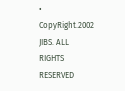• CopyRight.2002 JIBS. ALL RIGHTS RESERVED